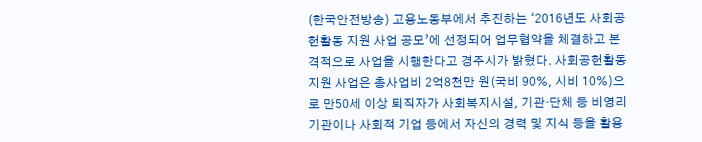(한국안전방송) 고용노동부에서 추진하는 ‘2016년도 사회공헌활동 지원 사업 공모’에 선정되어 업무협약을 체결하고 본격적으로 사업을 시행한다고 경주시가 밝혔다. 사회공헌활동 지원 사업은 총사업비 2억8천만 원(국비 90%, 시비 10%)으로 만50세 이상 퇴직자가 사회복지시설, 기관·단체 등 비영리기관이나 사회적 기업 등에서 자신의 경력 및 지식 등을 활용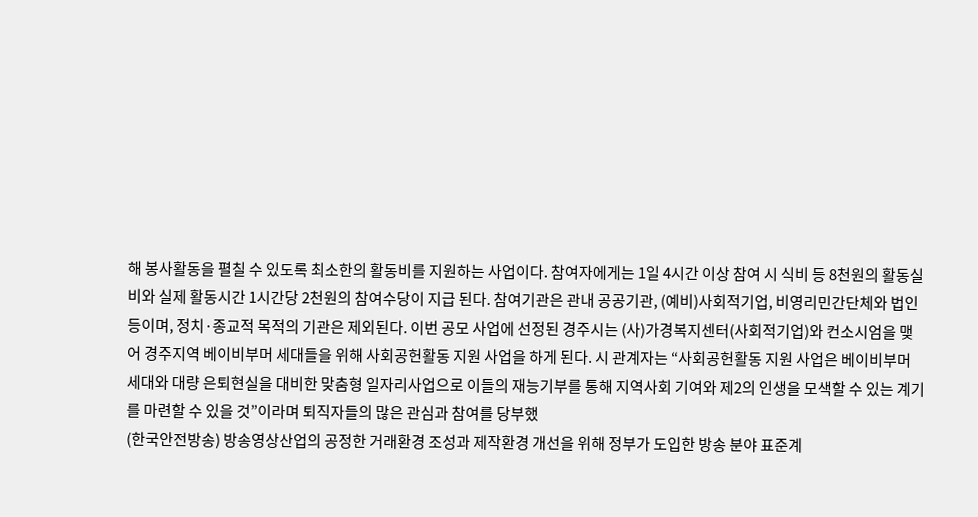해 봉사활동을 펼칠 수 있도록 최소한의 활동비를 지원하는 사업이다. 참여자에게는 1일 4시간 이상 참여 시 식비 등 8천원의 활동실비와 실제 활동시간 1시간당 2천원의 참여수당이 지급 된다. 참여기관은 관내 공공기관, (예비)사회적기업, 비영리민간단체와 법인 등이며, 정치·종교적 목적의 기관은 제외된다. 이번 공모 사업에 선정된 경주시는 (사)가경복지센터(사회적기업)와 컨소시엄을 맺어 경주지역 베이비부머 세대들을 위해 사회공헌활동 지원 사업을 하게 된다. 시 관계자는 “사회공헌활동 지원 사업은 베이비부머 세대와 대량 은퇴현실을 대비한 맞춤형 일자리사업으로 이들의 재능기부를 통해 지역사회 기여와 제2의 인생을 모색할 수 있는 계기를 마련할 수 있을 것”이라며 퇴직자들의 많은 관심과 참여를 당부했
(한국안전방송) 방송영상산업의 공정한 거래환경 조성과 제작환경 개선을 위해 정부가 도입한 방송 분야 표준계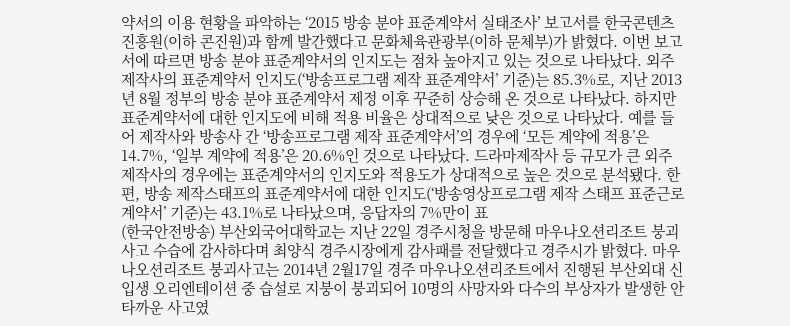약서의 이용 현황을 파악하는 ‘2015 방송 분야 표준계약서 실태조사’ 보고서를 한국콘텐츠진흥원(이하 콘진원)과 함께 발간했다고 문화체육관광부(이하 문체부)가 밝혔다. 이번 보고서에 따르면 방송 분야 표준계약서의 인지도는 점차 높아지고 있는 것으로 나타났다. 외주제작사의 표준계약서 인지도(‘방송프로그램 제작 표준계약서’ 기준)는 85.3%로, 지난 2013년 8월 정부의 방송 분야 표준계약서 제정 이후 꾸준히 상승해 온 것으로 나타났다. 하지만 표준계약서에 대한 인지도에 비해 적용 비율은 상대적으로 낮은 것으로 나타났다. 예를 들어 제작사와 방송사 간 ‘방송프로그램 제작 표준계약서’의 경우에 ‘모든 계약에 적용’은 14.7%, ‘일부 계약에 적용’은 20.6%인 것으로 나타났다. 드라마제작사 등 규모가 큰 외주제작사의 경우에는 표준계약서의 인지도와 적용도가 상대적으로 높은 것으로 분석됐다. 한편, 방송 제작스태프의 표준계약서에 대한 인지도(‘방송영상프로그램 제작 스태프 표준근로계약서’ 기준)는 43.1%로 나타났으며, 응답자의 7%만이 표
(한국안전방송) 부산외국어대학교는 지난 22일 경주시청을 방문해 마우나오션리조트 붕괴사고 수습에 감사하다며 최양식 경주시장에게 감사패를 전달했다고 경주시가 밝혔다. 마우나오션리조트 붕괴사고는 2014년 2월17일 경주 마우나오션리조트에서 진행된 부산외대 신입생 오리엔테이션 중 습설로 지붕이 붕괴되어 10명의 사망자와 다수의 부상자가 발생한 안타까운 사고였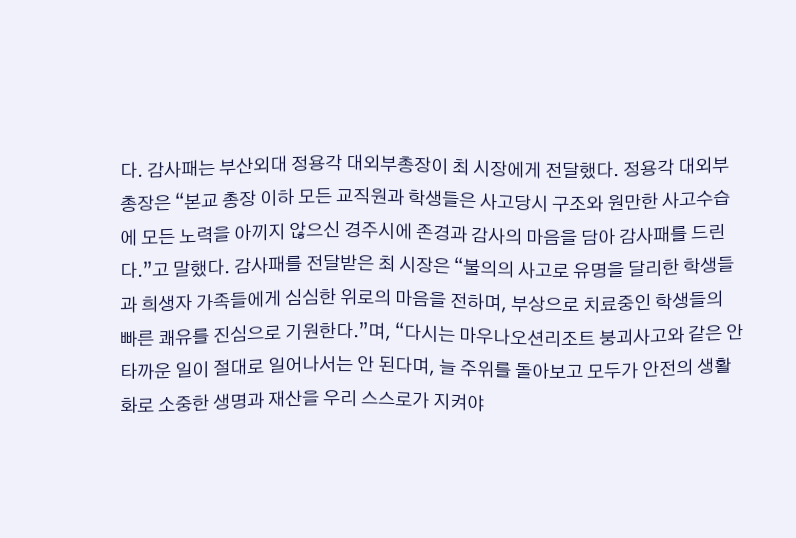다. 감사패는 부산외대 정용각 대외부총장이 최 시장에게 전달했다. 정용각 대외부총장은 “본교 총장 이하 모든 교직원과 학생들은 사고당시 구조와 원만한 사고수습에 모든 노력을 아끼지 않으신 경주시에 존경과 감사의 마음을 담아 감사패를 드린다.”고 말했다. 감사패를 전달받은 최 시장은 “불의의 사고로 유명을 달리한 학생들과 희생자 가족들에게 심심한 위로의 마음을 전하며, 부상으로 치료중인 학생들의 빠른 쾌유를 진심으로 기원한다.”며, “다시는 마우나오션리조트 붕괴사고와 같은 안타까운 일이 절대로 일어나서는 안 된다며, 늘 주위를 돌아보고 모두가 안전의 생활화로 소중한 생명과 재산을 우리 스스로가 지켜야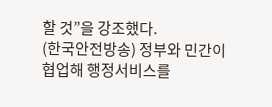할 것”을 강조했다.
(한국안전방송) 정부와 민간이 협업해 행정서비스를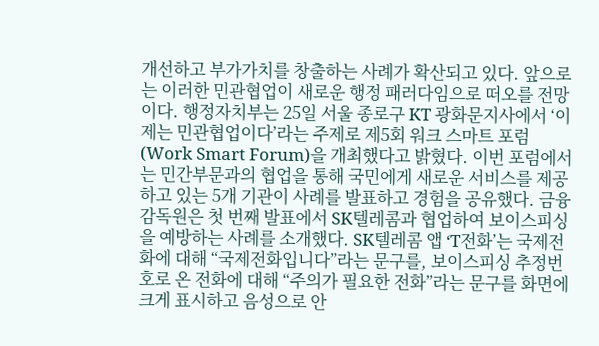개선하고 부가가치를 창출하는 사례가 확산되고 있다. 앞으로는 이러한 민관협업이 새로운 행정 패러다임으로 떠오를 전망이다. 행정자치부는 25일 서울 종로구 KT 광화문지사에서 ‘이제는 민관협업이다’라는 주제로 제5회 워크 스마트 포럼(Work Smart Forum)을 개최했다고 밝혔다. 이번 포럼에서는 민간부문과의 협업을 통해 국민에게 새로운 서비스를 제공하고 있는 5개 기관이 사례를 발표하고 경험을 공유했다. 금융감독원은 첫 번째 발표에서 SK텔레콤과 협업하여 보이스피싱을 예방하는 사례를 소개했다. SK텔레콤 앱 ‘T전화’는 국제전화에 대해 “국제전화입니다”라는 문구를, 보이스피싱 추정번호로 온 전화에 대해 “주의가 필요한 전화”라는 문구를 화면에 크게 표시하고 음성으로 안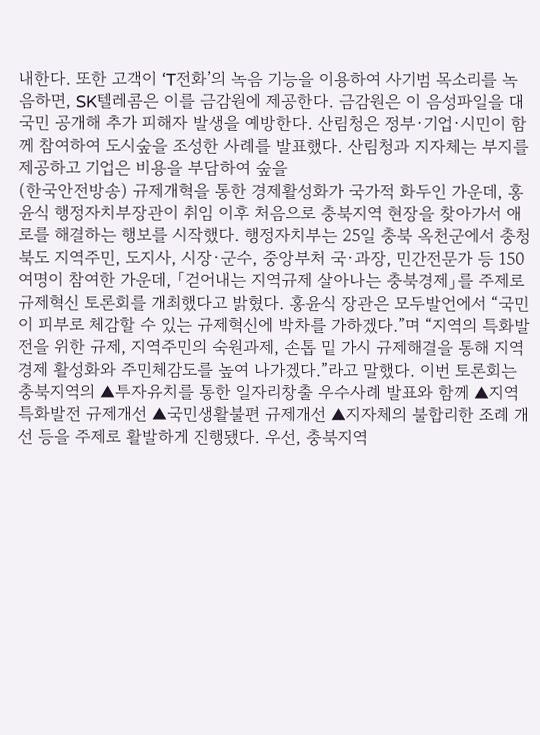내한다. 또한 고객이 ‘T전화’의 녹음 기능을 이용하여 사기범 목소리를 녹음하면, SK텔레콤은 이를 금감원에 제공한다. 금감원은 이 음성파일을 대국민 공개해 추가 피해자 발생을 예방한다. 산림청은 정부·기업·시민이 함께 참여하여 도시숲을 조성한 사례를 발표했다. 산림청과 지자체는 부지를 제공하고 기업은 비용을 부담하여 숲을
(한국안전방송) 규제개혁을 통한 경제활성화가 국가적 화두인 가운데, 홍윤식 행정자치부장관이 취임 이후 처음으로 충북지역 현장을 찾아가서 애로를 해결하는 행보를 시작했다. 행정자치부는 25일 충북 옥천군에서 충청북도 지역주민, 도지사, 시장·군수, 중앙부처 국·과장, 민간전문가 등 150여명이 참여한 가운데, 「걷어내는 지역규제 살아나는 충북경제」를 주제로 규제혁신 토론회를 개최했다고 밝혔다. 홍윤식 장관은 모두발언에서 “국민이 피부로 체감할 수 있는 규제혁신에 박차를 가하겠다.”며 “지역의 특화발전을 위한 규제, 지역주민의 숙원과제, 손톱 밑 가시 규제해결을 통해 지역경제 활성화와 주민체감도를 높여 나가겠다.”라고 말했다. 이번 토론회는 충북지역의 ▲투자유치를 통한 일자리창출 우수사례 발표와 함께 ▲지역특화발전 규제개선 ▲국민생활불편 규제개선 ▲지자체의 불합리한 조례 개선 등을 주제로 활발하게 진행됐다. 우선, 충북지역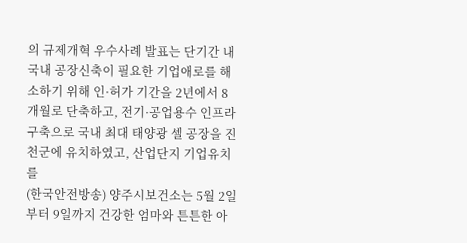의 규제개혁 우수사례 발표는 단기간 내 국내 공장신축이 필요한 기업애로를 해소하기 위해 인·허가 기간을 2년에서 8개월로 단축하고, 전기·공업용수 인프라 구축으로 국내 최대 태양광 셀 공장을 진천군에 유치하였고, 산업단지 기업유치를
(한국안전방송) 양주시보건소는 5월 2일부터 9일까지 건강한 엄마와 튼튼한 아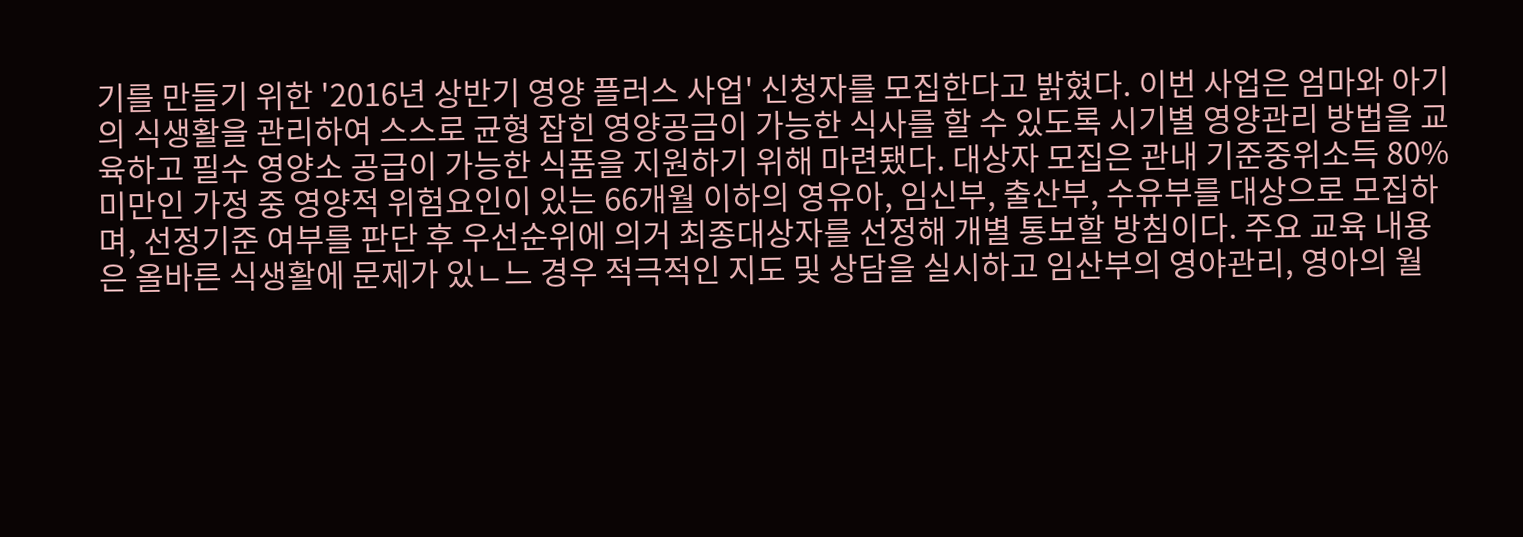기를 만들기 위한 '2016년 상반기 영양 플러스 사업' 신청자를 모집한다고 밝혔다. 이번 사업은 엄마와 아기의 식생활을 관리하여 스스로 균형 잡힌 영양공금이 가능한 식사를 할 수 있도록 시기별 영양관리 방법을 교육하고 필수 영양소 공급이 가능한 식품을 지원하기 위해 마련됐다. 대상자 모집은 관내 기준중위소득 80% 미만인 가정 중 영양적 위험요인이 있는 66개월 이하의 영유아, 임신부, 출산부, 수유부를 대상으로 모집하며, 선정기준 여부를 판단 후 우선순위에 의거 최종대상자를 선정해 개별 통보할 방침이다. 주요 교육 내용은 올바른 식생활에 문제가 있ㄴ느 경우 적극적인 지도 및 상담을 실시하고 임산부의 영야관리, 영아의 월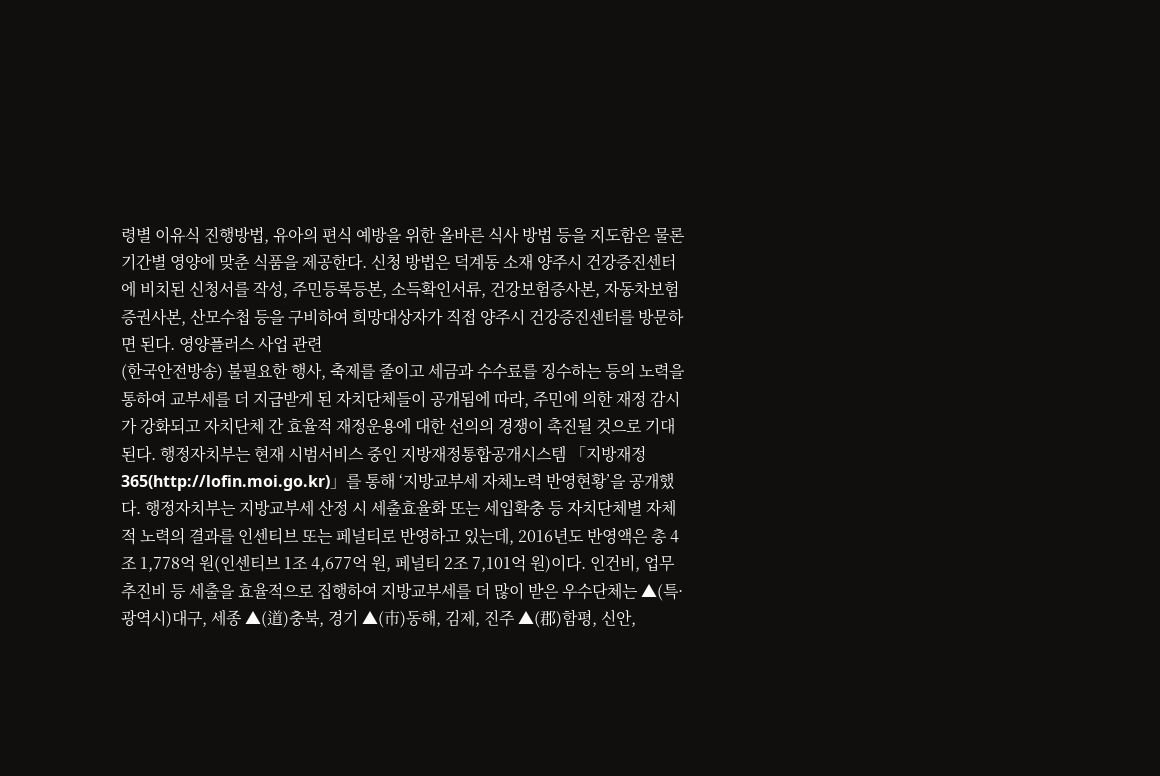령별 이유식 진행방법, 유아의 편식 예방을 위한 올바른 식사 방법 등을 지도함은 물론 기간별 영양에 맞춘 식품을 제공한다. 신청 방법은 덕계동 소재 양주시 건강증진센터에 비치된 신청서를 작성, 주민등록등본, 소득확인서류, 건강보험증사본, 자동차보험증권사본, 산모수첩 등을 구비하여 희망대상자가 직접 양주시 건강증진센터를 방문하면 된다. 영양플러스 사업 관련
(한국안전방송) 불필요한 행사, 축제를 줄이고 세금과 수수료를 징수하는 등의 노력을 통하여 교부세를 더 지급받게 된 자치단체들이 공개됨에 따라, 주민에 의한 재정 감시가 강화되고 자치단체 간 효율적 재정운용에 대한 선의의 경쟁이 촉진될 것으로 기대된다. 행정자치부는 현재 시범서비스 중인 지방재정통합공개시스템 「지방재정 365(http://lofin.moi.go.kr)」를 통해 ‘지방교부세 자체노력 반영현황’을 공개했다. 행정자치부는 지방교부세 산정 시 세출효율화 또는 세입확충 등 자치단체별 자체적 노력의 결과를 인센티브 또는 페널티로 반영하고 있는데, 2016년도 반영액은 총 4조 1,778억 원(인센티브 1조 4,677억 원, 페널티 2조 7,101억 원)이다. 인건비, 업무추진비 등 세출을 효율적으로 집행하여 지방교부세를 더 많이 받은 우수단체는 ▲(특·광역시)대구, 세종 ▲(道)충북, 경기 ▲(市)동해, 김제, 진주 ▲(郡)함평, 신안,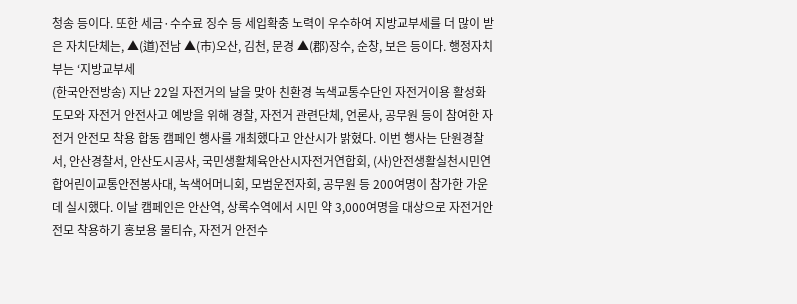청송 등이다. 또한 세금·수수료 징수 등 세입확충 노력이 우수하여 지방교부세를 더 많이 받은 자치단체는, ▲(道)전남 ▲(市)오산, 김천, 문경 ▲(郡)장수, 순창, 보은 등이다. 행정자치부는 ‘지방교부세
(한국안전방송) 지난 22일 자전거의 날을 맞아 친환경 녹색교통수단인 자전거이용 활성화 도모와 자전거 안전사고 예방을 위해 경찰, 자전거 관련단체, 언론사, 공무원 등이 참여한 자전거 안전모 착용 합동 캠페인 행사를 개최했다고 안산시가 밝혔다. 이번 행사는 단원경찰서, 안산경찰서, 안산도시공사, 국민생활체육안산시자전거연합회, (사)안전생활실천시민연합어린이교통안전봉사대, 녹색어머니회, 모범운전자회, 공무원 등 200여명이 참가한 가운데 실시했다. 이날 캠페인은 안산역, 상록수역에서 시민 약 3,000여명을 대상으로 자전거안전모 착용하기 홍보용 물티슈, 자전거 안전수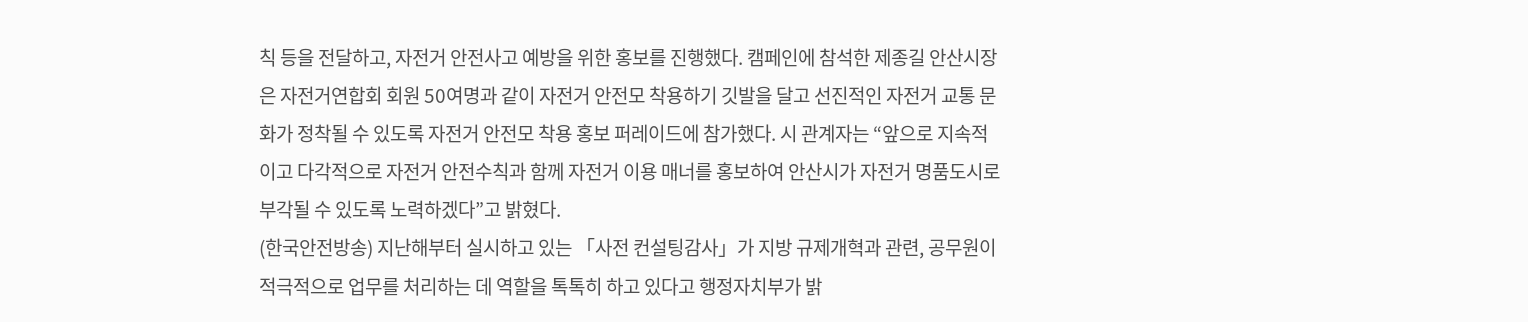칙 등을 전달하고, 자전거 안전사고 예방을 위한 홍보를 진행했다. 캠페인에 참석한 제종길 안산시장은 자전거연합회 회원 50여명과 같이 자전거 안전모 착용하기 깃발을 달고 선진적인 자전거 교통 문화가 정착될 수 있도록 자전거 안전모 착용 홍보 퍼레이드에 참가했다. 시 관계자는 “앞으로 지속적이고 다각적으로 자전거 안전수칙과 함께 자전거 이용 매너를 홍보하여 안산시가 자전거 명품도시로 부각될 수 있도록 노력하겠다”고 밝혔다.
(한국안전방송) 지난해부터 실시하고 있는 「사전 컨설팅감사」가 지방 규제개혁과 관련, 공무원이 적극적으로 업무를 처리하는 데 역할을 톡톡히 하고 있다고 행정자치부가 밝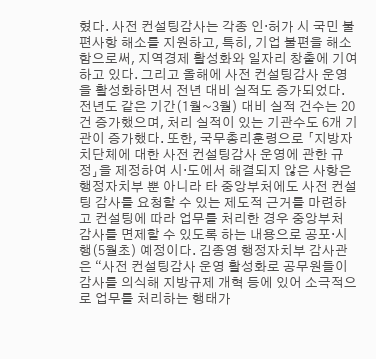혔다. 사전 컨설팅감사는 각종 인·허가 시 국민 불편사항 해소를 지원하고, 특히, 기업 불편을 해소함으로써, 지역경제 활성화와 일자리 창출에 기여하고 있다. 그리고 올해에 사전 컨설팅감사 운영을 활성화하면서 전년 대비 실적도 증가되었다. 전년도 같은 기간(1월~3월) 대비 실적 건수는 20건 증가했으며, 처리 실적이 있는 기관수도 6개 기관이 증가했다. 또한, 국무총리훈령으로 「지방자치단체에 대한 사전 컨설팅감사 운영에 관한 규정」을 제정하여 시·도에서 해결되지 않은 사항은 행정자치부 뿐 아니라 타 중앙부처에도 사전 컨설팅 감사를 요청할 수 있는 제도적 근거를 마련하고 컨설팅에 따라 업무를 처리한 경우 중앙부처 감사를 면제할 수 있도록 하는 내용으로 공포·시행(5월초) 예정이다. 김종영 행정자치부 감사관은 “사전 컨설팅감사 운영 활성화로 공무원들이 감사를 의식해 지방규제 개혁 등에 있어 소극적으로 업무를 처리하는 행태가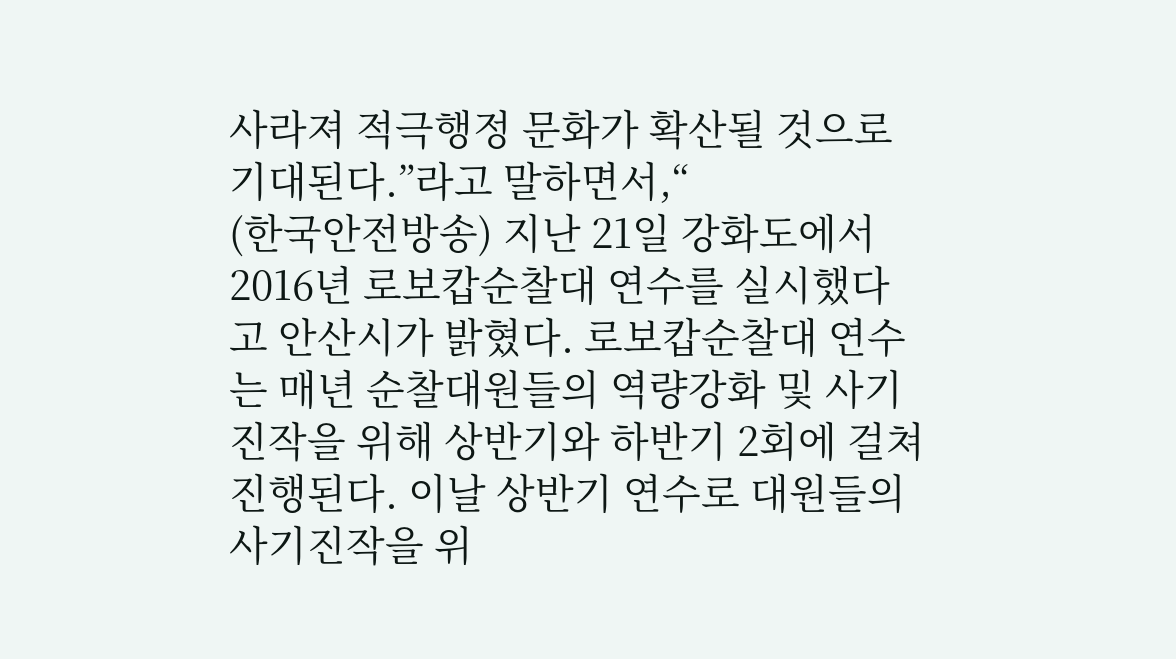사라져 적극행정 문화가 확산될 것으로 기대된다.”라고 말하면서,“
(한국안전방송) 지난 21일 강화도에서 2016년 로보캅순찰대 연수를 실시했다고 안산시가 밝혔다. 로보캅순찰대 연수는 매년 순찰대원들의 역량강화 및 사기진작을 위해 상반기와 하반기 2회에 걸쳐 진행된다. 이날 상반기 연수로 대원들의 사기진작을 위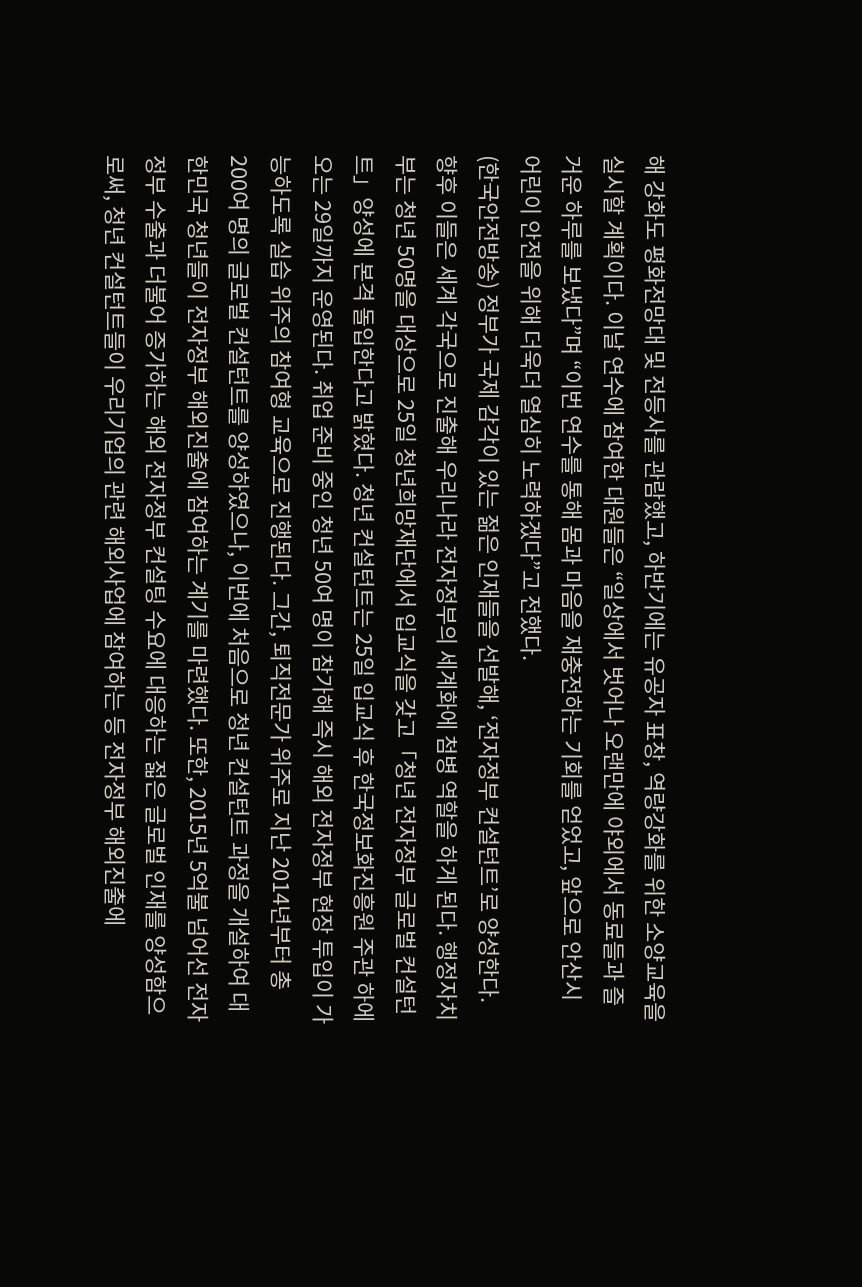해 강화도 평화전망대 및 전등사를 관람했고, 하반기에는 유공자 표창, 역량강화를 위한 소양교육을 실시할 계획이다. 이날 연수에 참여한 대원들은 “일상에서 벗어나 오랜만에 야외에서 동료들과 즐거운 하루를 보냈다”며 “이번 연수를 통해 몸과 마음을 재충전하는 기회를 얻었고, 앞으로 안산시 어린이 안전을 위해 더욱더 열심히 노력하겠다”고 전했다.
(한국안전방송) 정부가 국제 감각이 있는 젊은 인재들을 선발해, ‘전자정부 컨설턴트’로 양성한다. 향후 이들은 세계 각국으로 진출해 우리나라 전자정부의 세계화에 첨병 역할을 하게 된다. 행정자치부는 청년 50명을 대상으로 25일 청년희망재단에서 입교식을 갖고「청년 전자정부 글로벌 컨설턴트」양성에 본격 돌입한다고 밝혔다. 청년 컨설턴트는 25일 입교식 후 한국정보화진흥원 주관 하에 오는 29일까지 운영된다. 취업 준비 중인 청년 50여 명이 참가해 즉시 해외 전자정부 현장 투입이 가능하도록 실습 위주의 참여형 교육으로 진행된다. 그간, 퇴직전문가 위주로 지난 2014년부터 총 200여 명의 글로벌 컨설턴트를 양성하였으나, 이번에 처음으로 청년 컨설턴트 과정을 개설하여 대한민국 청년들이 전자정부 해외진출에 참여하는 계기를 마련했다. 또한, 2015년 5억불 넘어선 전자정부 수출과 더불어 증가하는 해외 전자정부 컨설팅 수요에 대응하는 젋은 글로벌 인재를 양성함으로써, 청년 컨설턴트들이 우리기업의 관련 해외사업에 참여하는 등 전자정부 해외진출에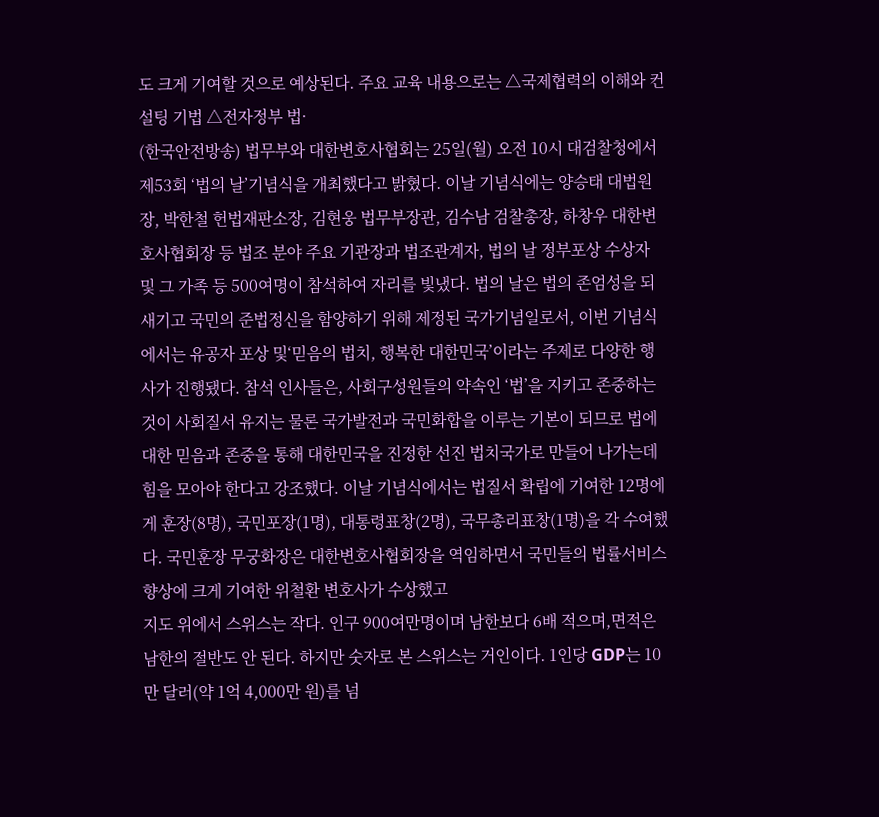도 크게 기여할 것으로 예상된다. 주요 교육 내용으로는 △국제협력의 이해와 컨설팅 기법 △전자정부 법·
(한국안전방송) 법무부와 대한변호사협회는 25일(월) 오전 10시 대검찰청에서 제53회 ‘법의 날’기념식을 개최했다고 밝혔다. 이날 기념식에는 양승태 대법원장, 박한철 헌법재판소장, 김현웅 법무부장관, 김수남 검찰총장, 하창우 대한변호사협회장 등 법조 분야 주요 기관장과 법조관계자, 법의 날 정부포상 수상자 및 그 가족 등 500여명이 참석하여 자리를 빛냈다. 법의 날은 법의 존엄성을 되새기고 국민의 준법정신을 함양하기 위해 제정된 국가기념일로서, 이번 기념식에서는 유공자 포상 및‘믿음의 법치, 행복한 대한민국’이라는 주제로 다양한 행사가 진행됐다. 참석 인사들은, 사회구성원들의 약속인 ‘법’을 지키고 존중하는 것이 사회질서 유지는 물론 국가발전과 국민화합을 이루는 기본이 되므로 법에 대한 믿음과 존중을 통해 대한민국을 진정한 선진 법치국가로 만들어 나가는데 힘을 모아야 한다고 강조했다. 이날 기념식에서는 법질서 확립에 기여한 12명에게 훈장(8명), 국민포장(1명), 대통령표창(2명), 국무총리표창(1명)을 각 수여했다. 국민훈장 무궁화장은 대한변호사협회장을 역임하면서 국민들의 법률서비스 향상에 크게 기여한 위철환 변호사가 수상했고
지도 위에서 스위스는 작다. 인구 900여만명이며 남한보다 6배 적으며,면적은 남한의 절반도 안 된다. 하지만 숫자로 본 스위스는 거인이다. 1인당 GDP는 10만 달러(약 1억 4,000만 원)를 넘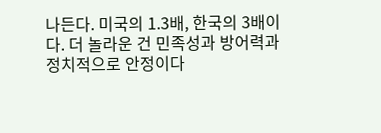나든다. 미국의 1.3배, 한국의 3배이다. 더 놀라운 건 민족성과 방어력과 정치적으로 안정이다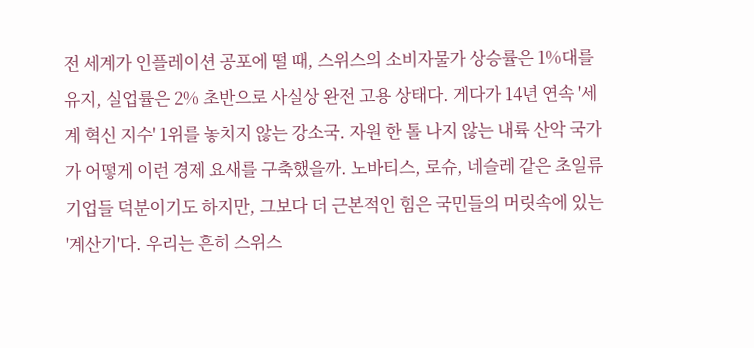전 세계가 인플레이션 공포에 떨 때, 스위스의 소비자물가 상승률은 1%대를 유지, 실업률은 2% 초반으로 사실상 완전 고용 상태다. 게다가 14년 연속 '세계 혁신 지수' 1위를 놓치지 않는 강소국. 자원 한 톨 나지 않는 내륙 산악 국가가 어떻게 이런 경제 요새를 구축했을까. 노바티스, 로슈, 네슬레 같은 초일류 기업들 덕분이기도 하지만, 그보다 더 근본적인 힘은 국민들의 머릿속에 있는 '계산기'다. 우리는 흔히 스위스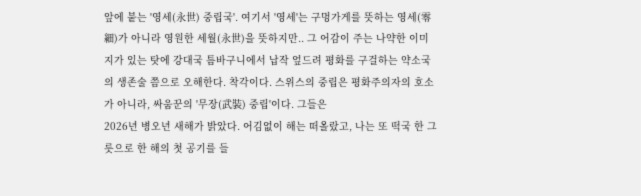앞에 붙는 '영세(永世) 중립국'. 여기서 '영세'는 구멍가게를 뜻하는 영세(零細)가 아니라 영원한 세월(永世)을 뜻하지만.. 그 어감이 주는 나약한 이미지가 있는 탓에 강대국 틈바구니에서 납작 엎드려 평화를 구걸하는 약소국의 생존술 쯤으로 오해한다. 착각이다. 스위스의 중립은 평화주의자의 호소가 아니라, 싸움꾼의 '무장(武裝) 중립'이다. 그들은
2026년 병오년 새해가 밝았다. 어김없이 해는 떠올랐고, 나는 또 떡국 한 그릇으로 한 해의 첫 공기를 들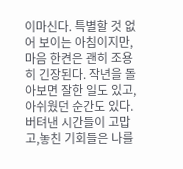이마신다. 특별할 것 없어 보이는 아침이지만, 마음 한켠은 괜히 조용히 긴장된다. 작년을 돌아보면 잘한 일도 있고,아쉬웠던 순간도 있다.버텨낸 시간들이 고맙고,놓친 기회들은 나를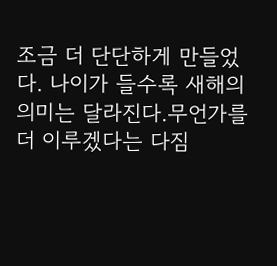조금 더 단단하게 만들었다. 나이가 들수록 새해의 의미는 달라진다.무언가를 더 이루겠다는 다짐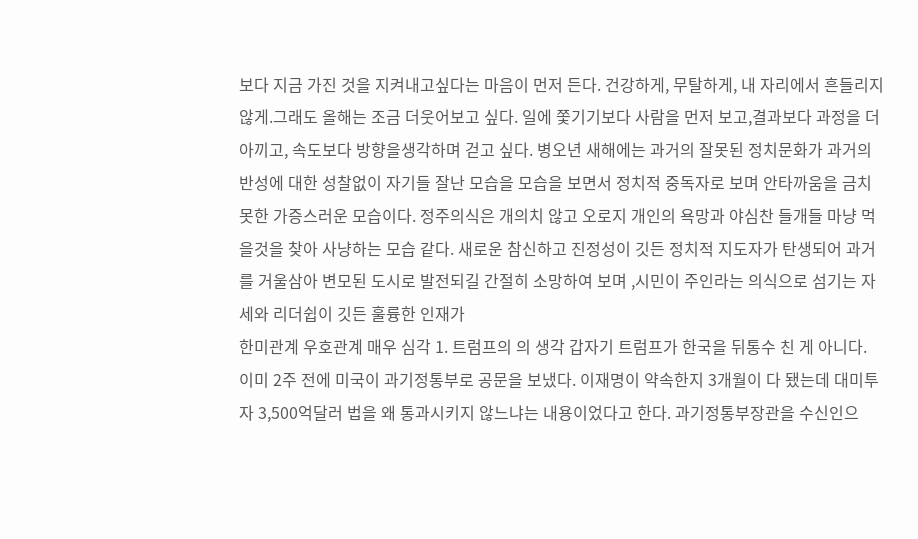보다 지금 가진 것을 지켜내고싶다는 마음이 먼저 든다. 건강하게, 무탈하게, 내 자리에서 흔들리지 않게.그래도 올해는 조금 더웃어보고 싶다. 일에 쫓기기보다 사람을 먼저 보고,결과보다 과정을 더 아끼고, 속도보다 방향을생각하며 걷고 싶다. 병오년 새해에는 과거의 잘못된 정치문화가 과거의 반성에 대한 성찰없이 자기들 잘난 모습을 모습을 보면서 정치적 중독자로 보며 안타까움을 금치 못한 가증스러운 모습이다. 정주의식은 개의치 않고 오로지 개인의 욕망과 야심찬 들개들 마냥 먹을것을 찾아 사냥하는 모습 같다. 새로운 참신하고 진정성이 깃든 정치적 지도자가 탄생되어 과거를 거울삼아 변모된 도시로 발전되길 간절히 소망하여 보며 ,시민이 주인라는 의식으로 섬기는 자세와 리더쉽이 깃든 훌륭한 인재가
한미관계 우호관계 매우 심각 1. 트럼프의 의 생각 갑자기 트럼프가 한국을 뒤통수 친 게 아니다. 이미 2주 전에 미국이 과기정통부로 공문을 보냈다. 이재명이 약속한지 3개월이 다 됐는데 대미투자 3,500억달러 법을 왜 통과시키지 않느냐는 내용이었다고 한다. 과기정통부장관을 수신인으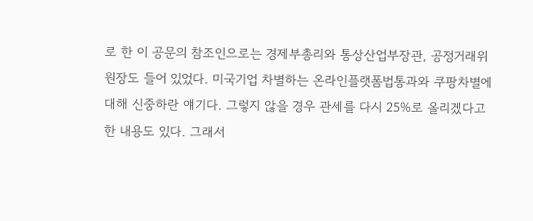로 한 이 공문의 참조인으로는 경제부총리와 통상산업부장관, 공정거래위원장도 들어 있었다. 미국기업 차별하는 온라인플랫폼법통과와 쿠팡차별에 대해 신중하란 얘기다. 그렇지 않을 경우 관세를 다시 25%로 올리겠다고 한 내용도 있다. 그래서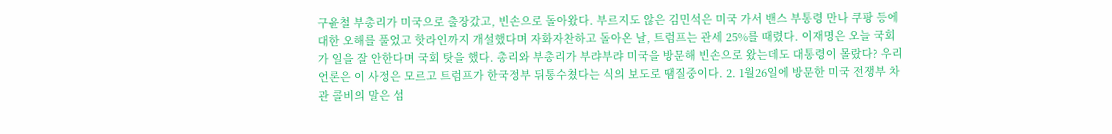구윤철 부총리가 미국으로 출장갔고, 빈손으로 돌아왔다. 부르지도 않은 김민석은 미국 가서 밴스 부통령 만나 쿠팡 등에 대한 오해를 풀었고 핫라인까지 개설했다며 자화자찬하고 돌아온 날, 트럼프는 관세 25%를 때렸다. 이재명은 오늘 국회가 일을 잘 안한다며 국회 탓을 했다. 총리와 부총리가 부랴부랴 미국을 방문해 빈손으로 왔는데도 대통령이 몰랐다? 우리 언론은 이 사정은 모르고 트럼프가 한국정부 뒤통수쳤다는 식의 보도로 땜질중이다. 2. 1월26일에 방문한 미국 전쟁부 차관 콜비의 말은 섬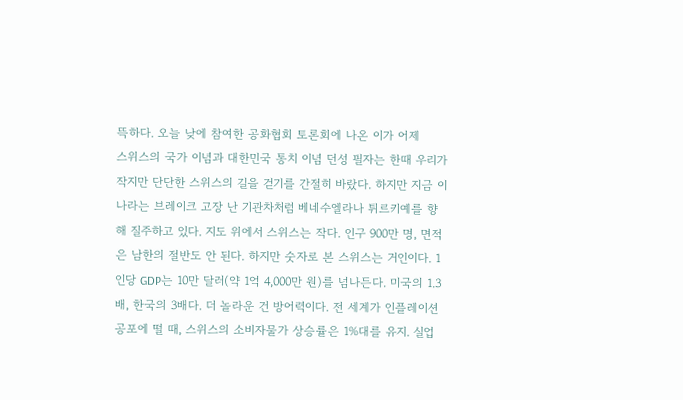뜩하다. 오늘 낮에 참여한 공화협회 토론회에 나온 이가 어제
스위스의 국가 이념과 대한민국 통치 이념 던성 필자는 한때 우리가 작지만 단단한 스위스의 길을 걷기를 간절히 바랐다. 하지만 지금 이 나라는 브레이크 고장 난 기관차처럼 베네수엘라나 튀르키예를 향해 질주하고 있다. 지도 위에서 스위스는 작다. 인구 900만 명, 면적은 남한의 절반도 안 된다. 하지만 숫자로 본 스위스는 거인이다. 1인당 GDP는 10만 달러(약 1억 4,000만 원)를 넘나든다. 미국의 1.3배, 한국의 3배다. 더 놀라운 건 방어력이다. 전 세계가 인플레이션 공포에 떨 때, 스위스의 소비자물가 상승률은 1%대를 유지. 실업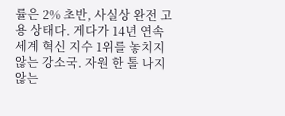률은 2% 초반, 사실상 완전 고용 상태다. 게다가 14년 연속 세계 혁신 지수 1위를 놓치지 않는 강소국. 자원 한 톨 나지 않는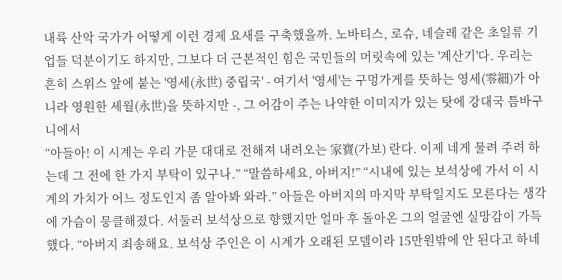내륙 산악 국가가 어떻게 이런 경제 요새를 구축했을까. 노바티스, 로슈, 네슬레 같은 초일류 기업들 덕분이기도 하지만, 그보다 더 근본적인 힘은 국민들의 머릿속에 있는 '계산기'다. 우리는 흔히 스위스 앞에 붙는 '영세(永世) 중립국' - 여기서 '영세'는 구멍가게를 뜻하는 영세(零細)가 아니라 영원한 세월(永世)을 뜻하지만 -, 그 어감이 주는 나약한 이미지가 있는 탓에 강대국 틈바구니에서
“아들아! 이 시계는 우리 가문 대대로 전해져 내려오는 家寶(가보) 란다. 이제 네게 물려 주려 하는데 그 전에 한 가지 부탁이 있구나.” “말씀하세요, 아버지!” “시내에 있는 보석상에 가서 이 시계의 가치가 어느 정도인지 좀 알아봐 와라.” 아들은 아버지의 마지막 부탁일지도 모른다는 생각에 가슴이 뭉클해졌다. 서둘러 보석상으로 향했지만 얼마 후 돌아온 그의 얼굴엔 실망감이 가득했다. “아버지 죄송해요. 보석상 주인은 이 시계가 오래된 모델이라 15만원밖에 안 된다고 하네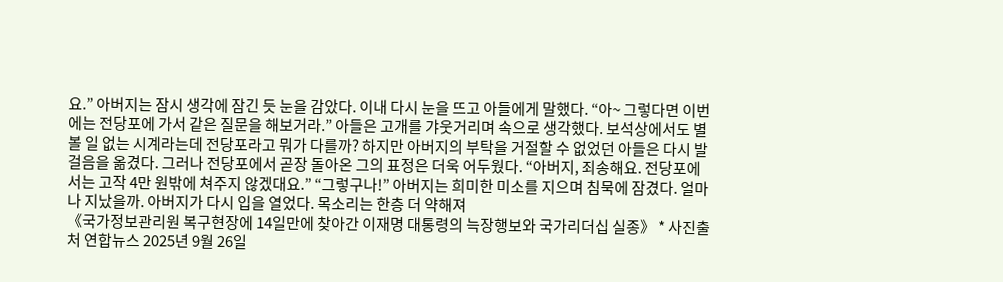요.” 아버지는 잠시 생각에 잠긴 듯 눈을 감았다. 이내 다시 눈을 뜨고 아들에게 말했다. “아~ 그렇다면 이번에는 전당포에 가서 같은 질문을 해보거라.” 아들은 고개를 갸웃거리며 속으로 생각했다. 보석상에서도 별 볼 일 없는 시계라는데 전당포라고 뭐가 다를까? 하지만 아버지의 부탁을 거절할 수 없었던 아들은 다시 발걸음을 옮겼다. 그러나 전당포에서 곧장 돌아온 그의 표정은 더욱 어두웠다. “아버지, 죄송해요. 전당포에서는 고작 4만 원밖에 쳐주지 않겠대요.” “그렇구나!” 아버지는 희미한 미소를 지으며 침묵에 잠겼다. 얼마나 지났을까. 아버지가 다시 입을 열었다. 목소리는 한층 더 약해져
《국가정보관리원 복구현장에 14일만에 찾아간 이재명 대통령의 늑장행보와 국가리더십 실종》 * 사진출처 연합뉴스 2025년 9월 26일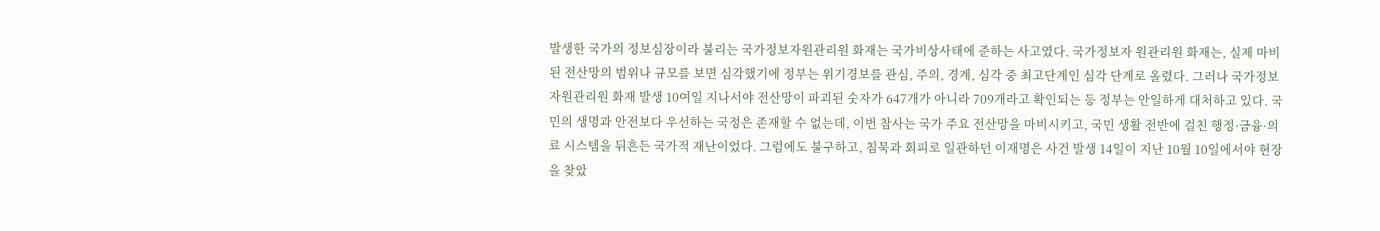발생한 국가의 정보심장이라 불리는 국가정보자원관리원 화재는 국가비상사태에 준하는 사고였다. 국가정보자 원관리원 화재는, 실제 마비된 전산망의 범위나 규모를 보면 심각했기에 정부는 위기경보를 관심, 주의, 경계, 심각 중 최고단계인 심각 단계로 올렸다. 그러나 국가정보자원관리원 화재 발생 10여일 지나서야 전산망이 파괴된 숫자가 647개가 아니라 709개라고 확인되는 등 정부는 안일하게 대처하고 있다. 국민의 생명과 안전보다 우선하는 국정은 존재할 수 없는데, 이번 참사는 국가 주요 전산망을 마비시키고, 국민 생활 전반에 걸친 행정·금융·의료 시스템을 뒤흔든 국가적 재난이었다. 그럼에도 불구하고, 침묵과 회피로 일관하던 이재명은 사건 발생 14일이 지난 10월 10일에서야 현장을 찾았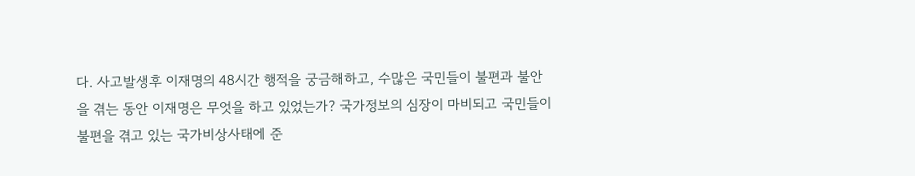다. 사고발생후 이재명의 48시간 행적을 궁금해하고, 수많은 국민들이 불편과 불안을 겪는 동안 이재명은 무엇을 하고 있었는가? 국가정보의 심장이 마비되고 국민들이 불편을 겪고 있는 국가비상사태에 준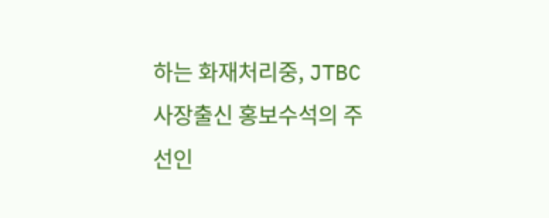하는 화재처리중, JTBC 사장출신 홍보수석의 주선인